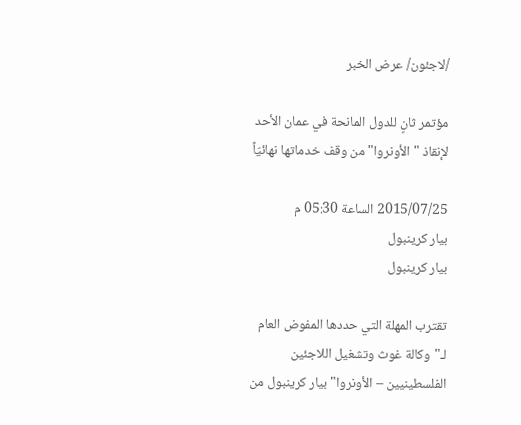/لاجئون/ عرض الخبر

مؤتمر ثانٍ للدول المانحة في عمان الأحد لإنقاذ "الأونروا" من وقف خدماتها نهائيّاً

2015/07/25 الساعة 05:30 م
بيار كرينبول
بيار كرينبول

تقترب المهلة التي حددها المفوض العام لـ"وكالة غوث وتشغيل اللاجئين الفلسطينيين – الأونروا" بيار كرينبول من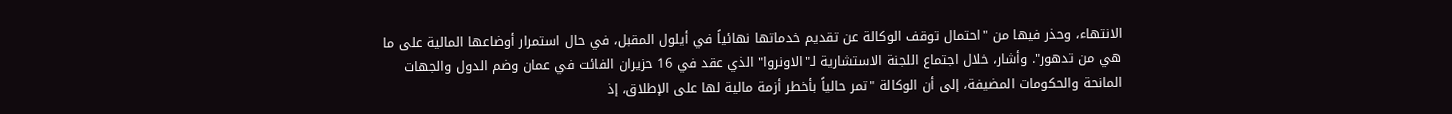الانتهاء، وحذر فيها من "احتمال توقف الوكالة عن تقديم خدماتها نهائياً في أيلول المقبل، في حال استمرار أوضاعها المالية على ما هي من تدهور". وأشار، خلال اجتماع اللجنة الاستشارية لـ"الاونروا" الذي عقد في 16 حزيران الفائت في عمان وضم الدول والجهات المانحة والحكومات المضيفة، إلى أن الوكالة "تمر حالياً بأخطر أزمة مالية لها على الإطلاق، إذ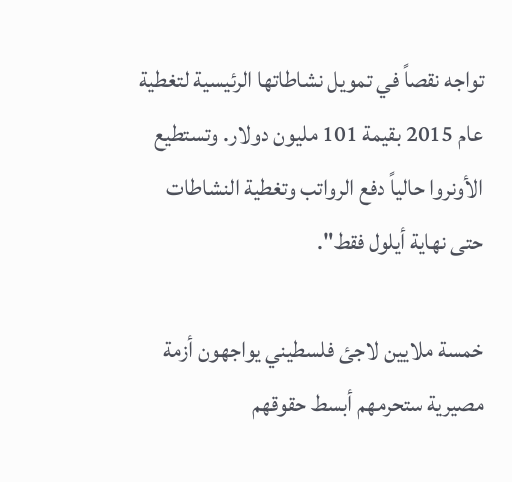تواجه نقصاً في تمويل نشاطاتها الرئيسية لتغطية عام 2015 بقيمة 101 مليون دولار. وتستطيع الأونروا حالياً دفع الرواتب وتغطية النشاطات حتى نهاية أيلول فقط".

خمسة ملايين لاجئ فلسطيني يواجهون أزمة مصيرية ستحرمهم أبسط حقوقهم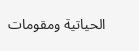الحياتية ومقومات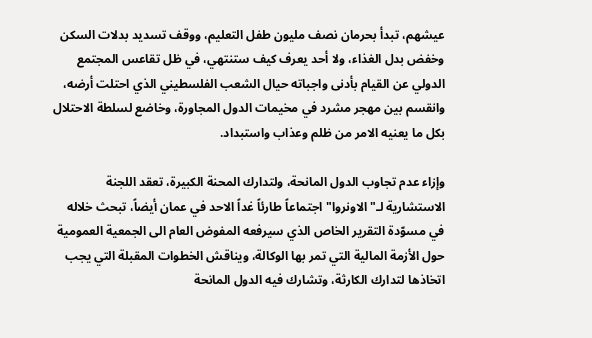عيشهم، تبدأ بحرمان نصف مليون طفل التعليم، ووقف تسديد بدلات السكن وخفض بدل الغذاء، ولا أحد يعرف كيف ستنتهي، في ظل تقاعس المجتمع الدولي عن القيام بأدنى واجباته حيال الشعب الفلسطيني الذي احتلت أرضه، وانقسم بين مهجر مشرد في مخيمات الدول المجاورة، وخاضع لسلطة الاحتلال بكل ما يعنيه الامر من ظلم وعذاب واستبداد.

وإزاء عدم تجاوب الدول المانحة، ولتدارك المحنة الكبيرة، تعقد اللجنة الاستشارية لـ"الاونروا" اجتماعاً طارئاً غداً الاحد في عمان أيضاً، تبحث خلاله في مسوّدة التقرير الخاص الذي سيرفعه المفوض العام الى الجمعية العمومية حول الأزمة المالية التي تمر بها الوكالة، ويناقش الخطوات المقبلة التي يجب اتخاذها لتدارك الكارثة، وتشارك فيه الدول المانحة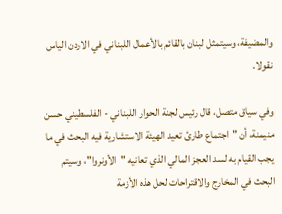والمضيفة، وسيتمثل لبنان بالقائم بالأعمال اللبناني في الاردن الياس نقولا.

وفي سياق متصل، قال رئيس لجنة الحوار اللبناني - الفلسطيني حسن منيمنة، أن "اجتماع طارئ تعيد الهيئة الاستشارية فيه البحث في ما يجب القيام به لسد العجز المالي الذي تعانيه "الأونروا"، وسيتم البحث في المخارج والاقتراحات لحل هذه الأزمة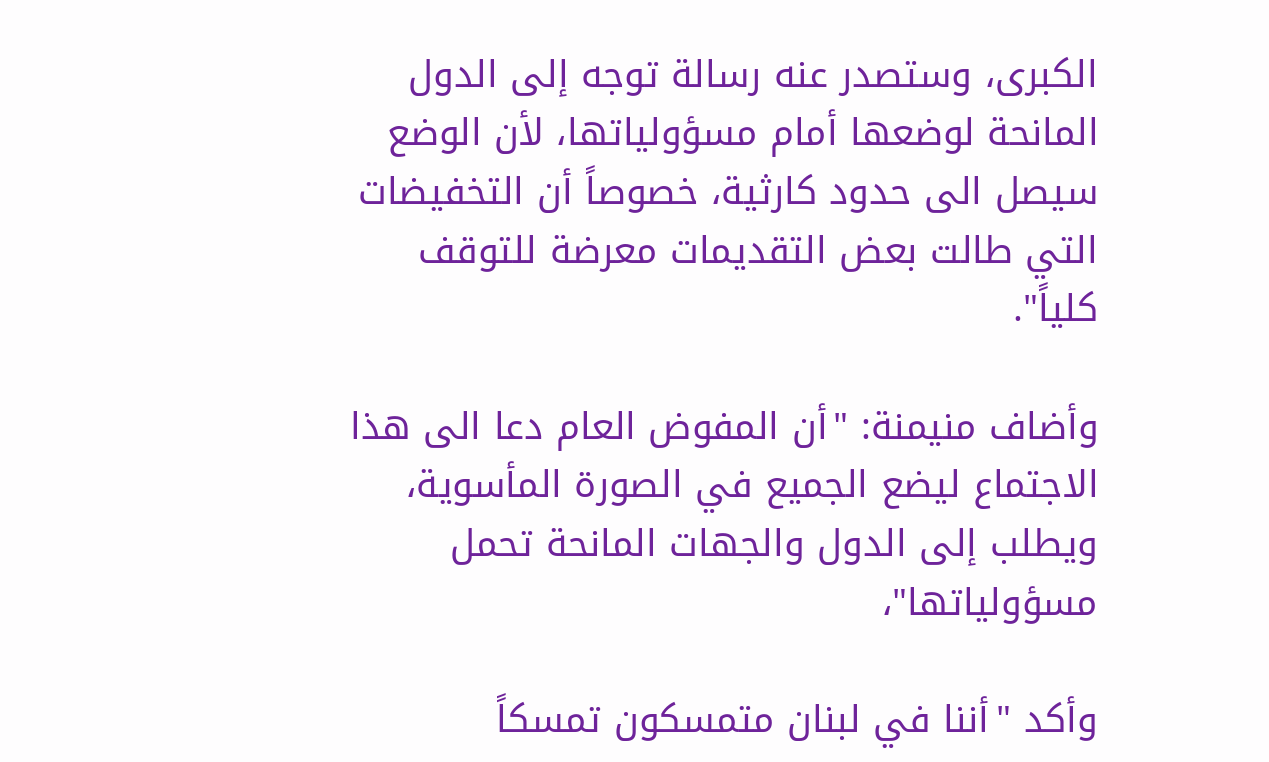الكبرى، وستصدر عنه رسالة توجه إلى الدول المانحة لوضعها أمام مسؤولياتها، لأن الوضع سيصل الى حدود كارثية، خصوصاً أن التخفيضات التي طالت بعض التقديمات معرضة للتوقف كلياً".

وأضاف منيمنة: "أن المفوض العام دعا الى هذا الاجتماع ليضع الجميع في الصورة المأسوية، ويطلب إلى الدول والجهات المانحة تحمل مسؤولياتها"،

وأكد "أننا في لبنان متمسكون تمسكاً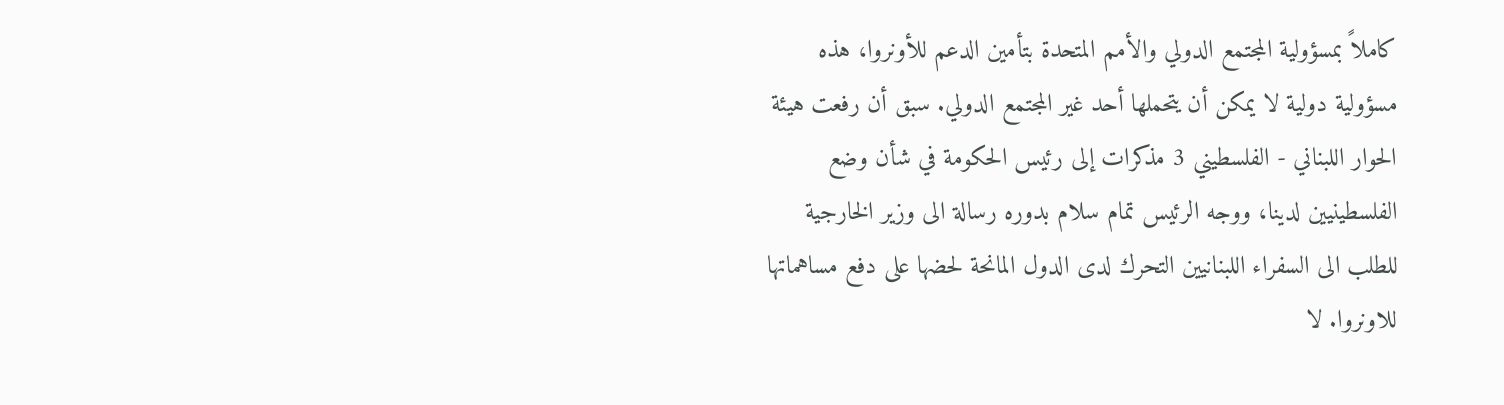كاملاً بمسؤولية المجتمع الدولي والأمم المتحدة بتأمين الدعم للأونروا، هذه مسؤولية دولية لا يمكن أن يتحملها أحد غير المجتمع الدولي. سبق أن رفعت هيئة الحوار اللبناني - الفلسطيني 3 مذكرات إلى رئيس الحكومة في شأن وضع الفلسطينيين لدينا، ووجه الرئيس تمام سلام بدوره رسالة الى وزير الخارجية للطلب الى السفراء اللبنانيين التحرك لدى الدول المانحة لحضها على دفع مساهماتها للاونروا. لا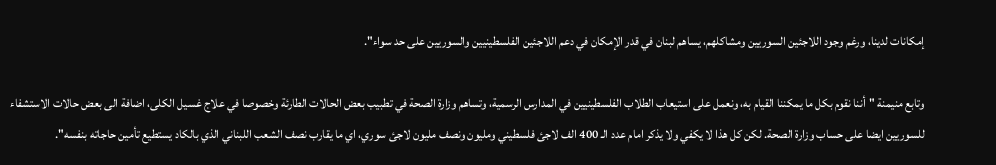إمكانات لدينا، ورغم وجود اللاجئين السوريين ومشاكلهم، يساهم لبنان في قدر الإمكان في دعم اللاجئين الفلسطينيين والسوريين على حد سواء".

وتابع منيمنة "أننا نقوم بكل ما يمكننا القيام به، ونعمل على استيعاب الطلاب الفلسطينيين في المدارس الرسمية، وتساهم وزارة الصحة في تطبيب بعض الحالات الطارئة وخصوصا في علاج غسيل الكلى، اضافة الى بعض حالات الاستشفاء للسوريين ايضا على حساب وزارة الصحة. لكن كل هذا لا يكفي ولا يذكر امام عدد الـ 400 الف لاجئ فلسطيني ومليون ونصف مليون لاجئ سوري، اي ما يقارب نصف الشعب اللبناني الذي بالكاد يستطيع تأمين حاجاته بنفسه".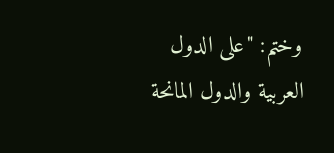وختم: "على الدول العربية والدول المانحة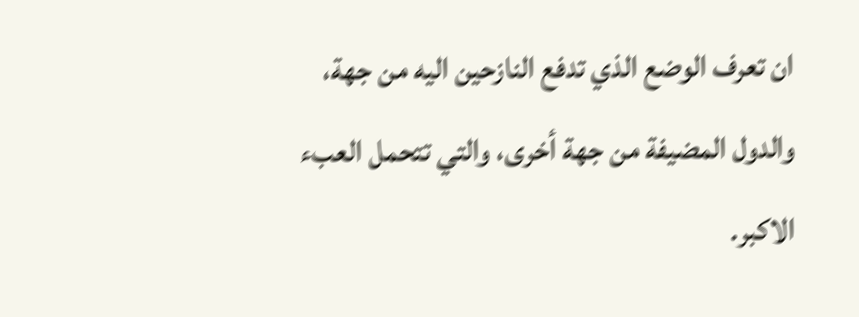ان تعرف الوضع الذي تدفع النازحين اليه من جهة، والدول المضيفة من جهة أخرى، والتي تتحمل العبء الاكبر.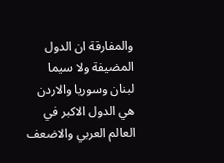والمفارقة ان الدول المضيفة ولا سيما لبنان وسوريا والاردن هي الدول الاكبر في العالم العربي والاضعف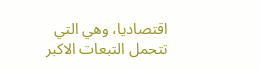اقتصاديا، وهي التي تتحمل التبعات الاكبر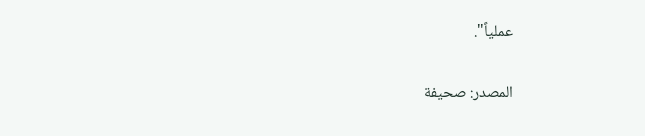عملياً".

المصدر: صحيفة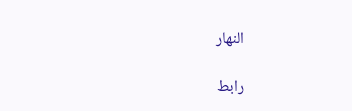النهار

رابط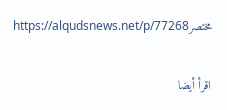مختصرhttps://alqudsnews.net/p/77268

اقرأ أيضا